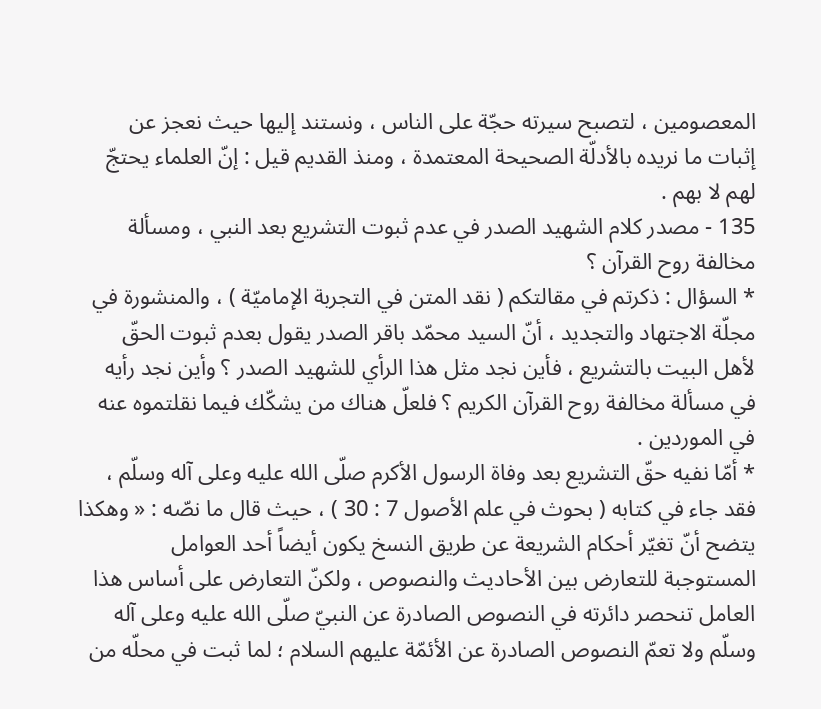المعصومين ، لتصبح سيرته حجّة على الناس ، ونستند إليها حيث نعجز عن إثبات ما نريده بالأدلّة الصحيحة المعتمدة ، ومنذ القديم قيل : إنّ العلماء يحتجّ لهم لا بهم .
135 - مصدر كلام الشهيد الصدر في عدم ثبوت التشريع بعد النبي ، ومسألة مخالفة روح القرآن ؟
* السؤال : ذكرتم في مقالتكم ( نقد المتن في التجربة الإماميّة ) ، والمنشورة في مجلّة الاجتهاد والتجديد ، أنّ السيد محمّد باقر الصدر يقول بعدم ثبوت الحقّ لأهل البيت بالتشريع ، فأين نجد مثل هذا الرأي للشهيد الصدر ؟ وأين نجد رأيه في مسألة مخالفة روح القرآن الكريم ؟ فلعلّ هناك من يشكّك فيما نقلتموه عنه في الموردين .
* أمّا نفيه حقّ التشريع بعد وفاة الرسول الأكرم صلّى الله عليه وعلى آله وسلّم ، فقد جاء في كتابه ( بحوث في علم الأصول 7 : 30 ) ، حيث قال ما نصّه : « وهكذا يتضح أنّ تغيّر أحكام الشريعة عن طريق النسخ يكون أيضاً أحد العوامل المستوجبة للتعارض بين الأحاديث والنصوص ، ولكنّ التعارض على أساس هذا العامل تنحصر دائرته في النصوص الصادرة عن النبيّ صلّى الله عليه وعلى آله وسلّم ولا تعمّ النصوص الصادرة عن الأئمّة عليهم السلام ؛ لما ثبت في محلّه من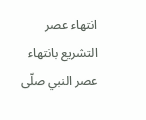انتهاء عصر التشريع بانتهاء عصر النبي صلّى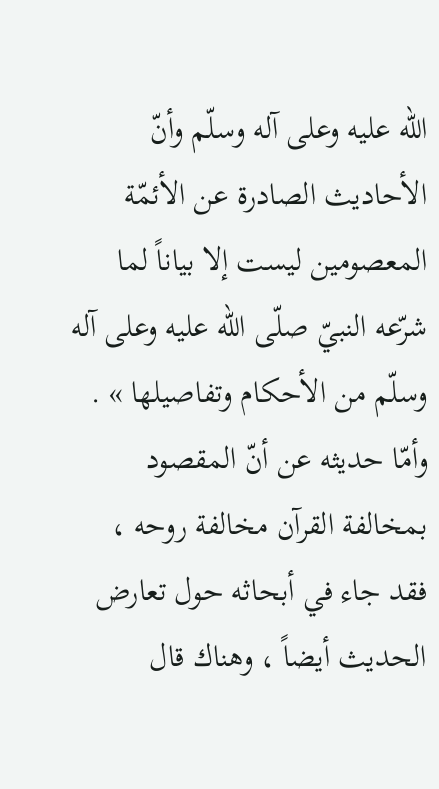الله عليه وعلى آله وسلّم وأنّ الأحاديث الصادرة عن الأئمّة المعصومين ليست إلا بياناً لما شرّعه النبيّ صلّى الله عليه وعلى آله وسلّم من الأحكام وتفاصيلها » .
وأمّا حديثه عن أنّ المقصود بمخالفة القرآن مخالفة روحه ، فقد جاء في أبحاثه حول تعارض الحديث أيضاً ، وهناك قال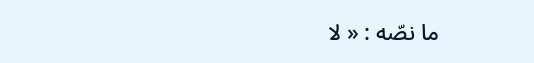ما نصّه : « لا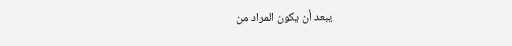يبعد أن يكون المراد من